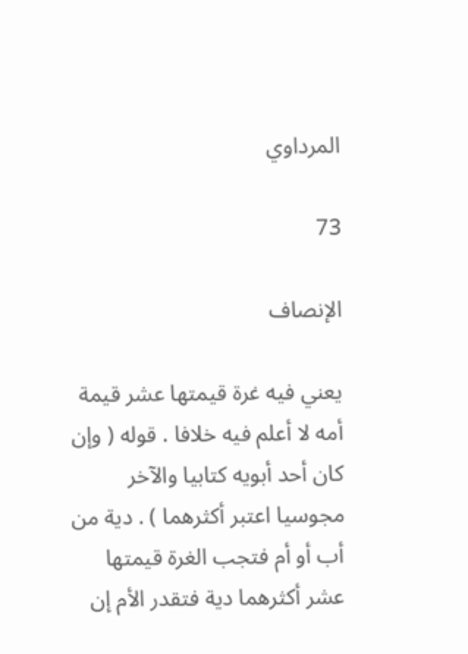المرداوي

73

الإنصاف

يعني فيه غرة قيمتها عشر قيمة أمه لا أعلم فيه خلافا . قوله ( وإن كان أحد أبويه كتابيا والآخر مجوسيا اعتبر أكثرهما ) . دية من أب أو أم فتجب الغرة قيمتها عشر أكثرهما دية فتقدر الأم إن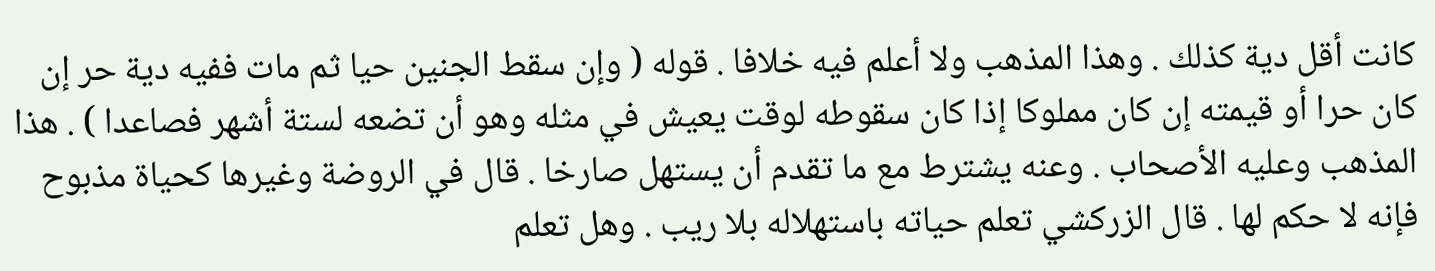كانت أقل دية كذلك . وهذا المذهب ولا أعلم فيه خلافا . قوله ( وإن سقط الجنين حيا ثم مات ففيه دية حر إن كان حرا أو قيمته إن كان مملوكا إذا كان سقوطه لوقت يعيش في مثله وهو أن تضعه لستة أشهر فصاعدا ) . هذا المذهب وعليه الأصحاب . وعنه يشترط مع ما تقدم أن يستهل صارخا . قال في الروضة وغيرها كحياة مذبوح فإنه لا حكم لها . قال الزركشي تعلم حياته باستهلاله بلا ريب . وهل تعلم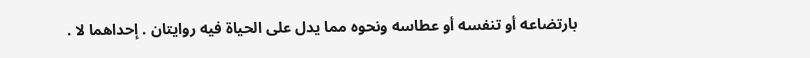بارتضاعه أو تنفسه أو عطاسه ونحوه مما يدل على الحياة فيه روايتان . إحداهما لا .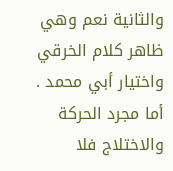والثانية نعم وهي ظاهر كلام الخرقي واختيار أبي محمد . أما مجرد الحركة والاختلاج فلا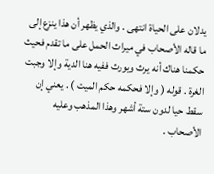يدلان على الحياة انتهى . والذي يظهر أن هذا ينزع إلى ما قاله الأصحاب في ميراث الحمل على ما تقدم فحيث حكمنا هناك أنه يرث ويورث ففيه هنا الدية وإلا وجبت الغرة . قوله ( وإلا فحكمه حكم الميت ) . يعني إن سقط حيا لدون ستة أشهر وهذا المذهب وعليه الأصحاب .